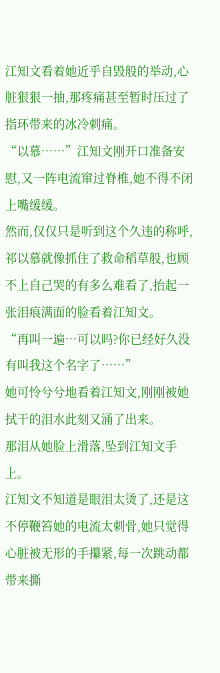江知文看着她近乎自毁般的举动,心脏狠狠一抽,那疼痛甚至暂时压过了指环带来的冰冷刺痛。
“以慕……”江知文刚开口准备安慰,又一阵电流窜过脊椎,她不得不闭上嘴缓缓。
然而,仅仅只是听到这个久违的称呼,祁以慕就像抓住了救命稻草般,也顾不上自己哭的有多么难看了,抬起一张泪痕满面的脸看着江知文。
“再叫一遍…可以吗?你已经好久没有叫我这个名字了……”
她可怜兮兮地看着江知文,刚刚被她拭干的泪水此刻又涌了出来。
那泪从她脸上滑落,坠到江知文手上。
江知文不知道是眼泪太烫了,还是这不停鞭笞她的电流太刺骨,她只觉得心脏被无形的手攥紧,每一次跳动都带来撕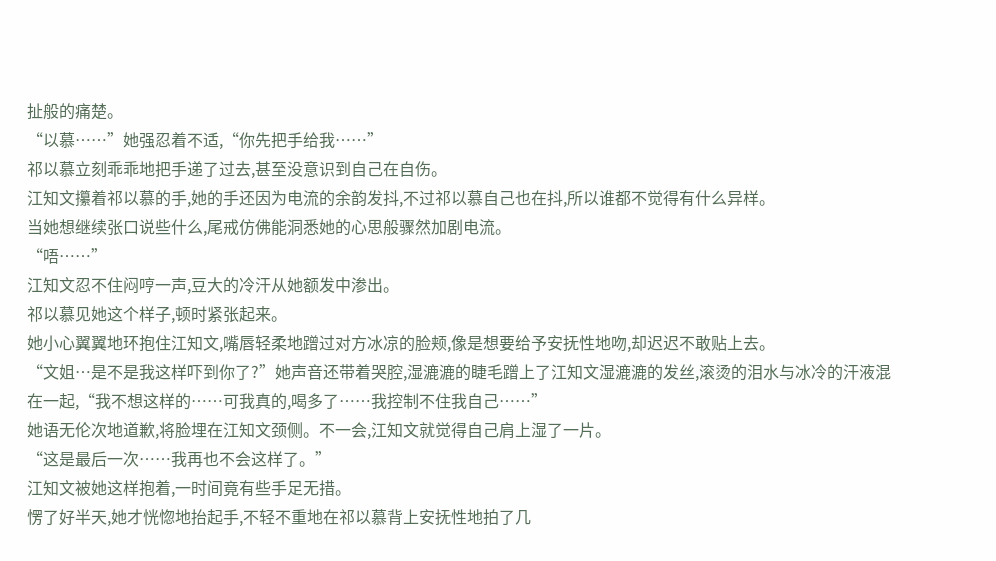扯般的痛楚。
“以慕……”她强忍着不适,“你先把手给我……”
祁以慕立刻乖乖地把手递了过去,甚至没意识到自己在自伤。
江知文攥着祁以慕的手,她的手还因为电流的余韵发抖,不过祁以慕自己也在抖,所以谁都不觉得有什么异样。
当她想继续张口说些什么,尾戒仿佛能洞悉她的心思般骤然加剧电流。
“唔……”
江知文忍不住闷哼一声,豆大的冷汗从她额发中渗出。
祁以慕见她这个样子,顿时紧张起来。
她小心翼翼地环抱住江知文,嘴唇轻柔地蹭过对方冰凉的脸颊,像是想要给予安抚性地吻,却迟迟不敢贴上去。
“文姐…是不是我这样吓到你了?”她声音还带着哭腔,湿漉漉的睫毛蹭上了江知文湿漉漉的发丝,滚烫的泪水与冰冷的汗液混在一起,“我不想这样的……可我真的,喝多了……我控制不住我自己……”
她语无伦次地道歉,将脸埋在江知文颈侧。不一会,江知文就觉得自己肩上湿了一片。
“这是最后一次……我再也不会这样了。”
江知文被她这样抱着,一时间竟有些手足无措。
愣了好半天,她才恍惚地抬起手,不轻不重地在祁以慕背上安抚性地拍了几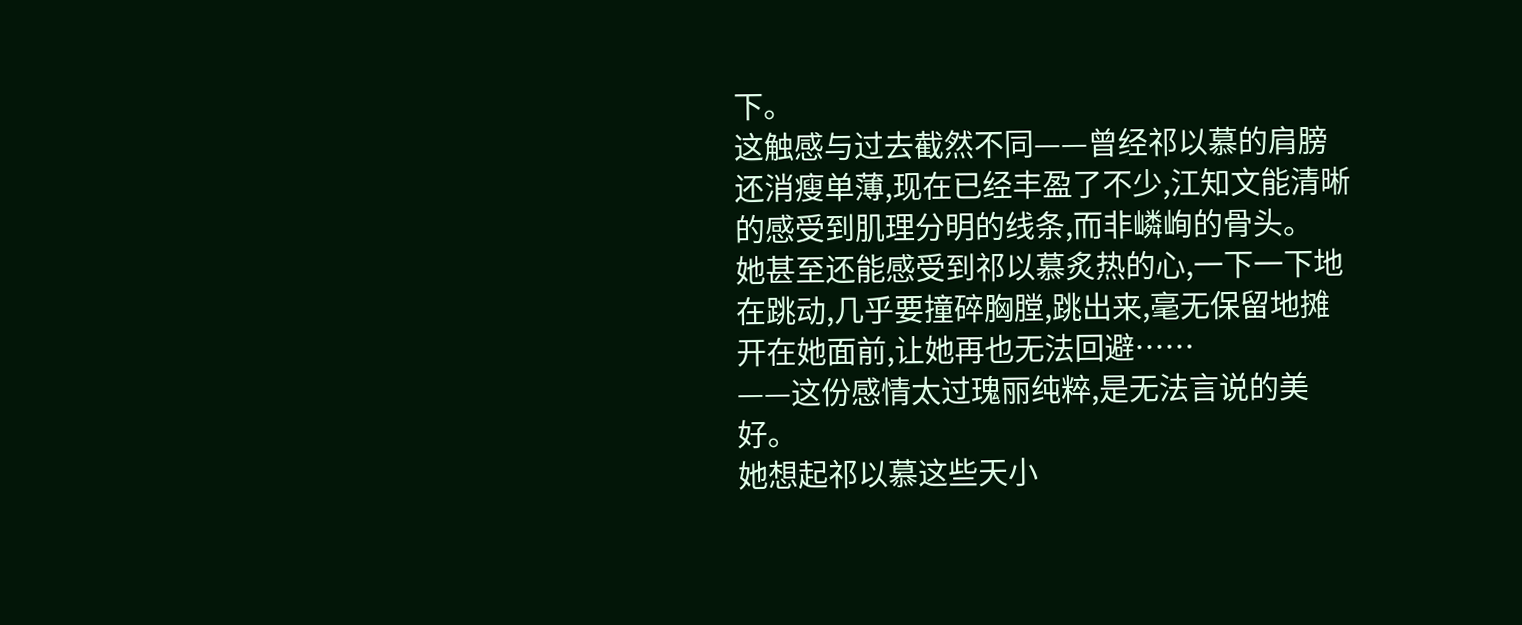下。
这触感与过去截然不同——曾经祁以慕的肩膀还消瘦单薄,现在已经丰盈了不少,江知文能清晰的感受到肌理分明的线条,而非嶙峋的骨头。
她甚至还能感受到祁以慕炙热的心,一下一下地在跳动,几乎要撞碎胸膛,跳出来,毫无保留地摊开在她面前,让她再也无法回避……
——这份感情太过瑰丽纯粹,是无法言说的美好。
她想起祁以慕这些天小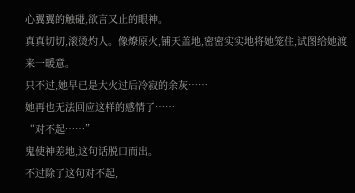心翼翼的触碰,欲言又止的眼神。
真真切切,滚烫灼人。像燎原火,铺天盖地,密密实实地将她笼住,试图给她渡来一暖意。
只不过,她早已是大火过后冷寂的余灰……
她再也无法回应这样的感情了……
“对不起……”
鬼使神差地,这句话脱口而出。
不过除了这句对不起,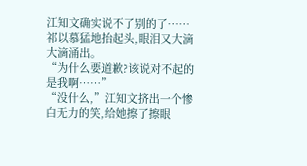江知文确实说不了别的了……
祁以慕猛地抬起头,眼泪又大滴大滴涌出。
“为什么要道歉?该说对不起的是我啊……”
“没什么,”江知文挤出一个惨白无力的笑,给她擦了擦眼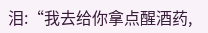泪:“我去给你拿点醒酒药,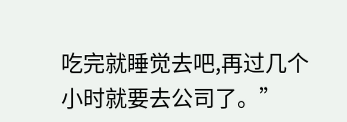吃完就睡觉去吧,再过几个小时就要去公司了。”